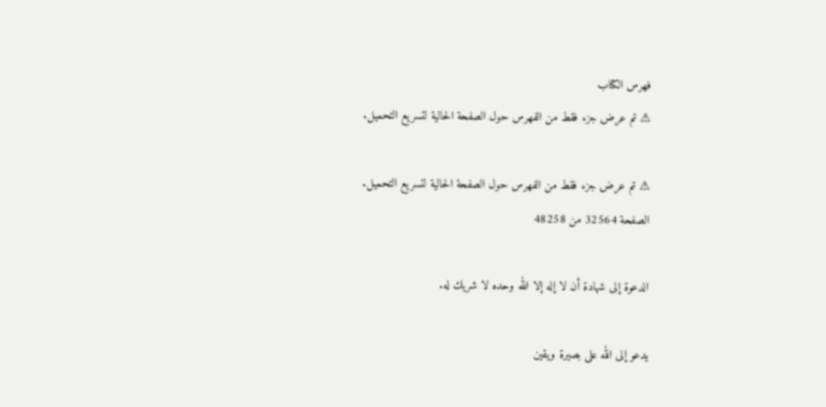فهرس الكتاب
⚠ تم عرض جزء فقط من الفهرس حول الصفحة الحالية لتسريع التحميل.

⚠ تم عرض جزء فقط من الفهرس حول الصفحة الحالية لتسريع التحميل.
الصفحة 32564 من 48258

الدعوة إلى شهادة أن لا إله إلا الله وحده لا شريك له.

يدعو إلى الله على بصيرة ويقين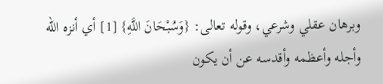وبرهان عقلي وشرعي، وقوله تعالى: {وَسُبْحَانَ اللَّهِ} [1] أي أنزه الله وأجله وأعظمه وأقدسه عن أن يكون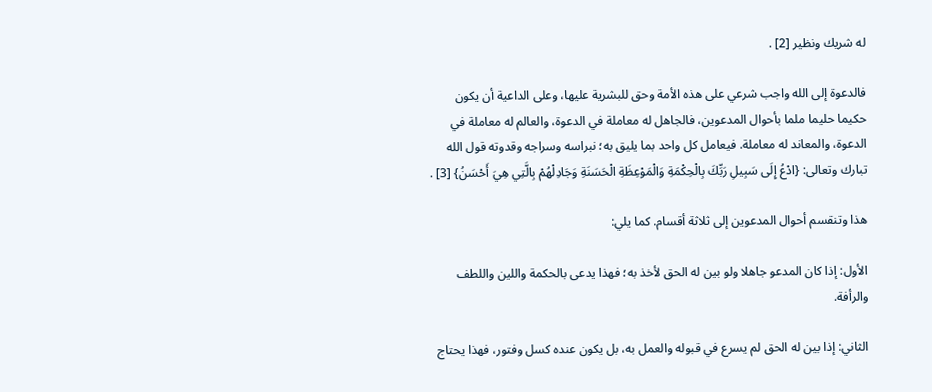له شريك ونظير [2] .

فالدعوة إلى الله واجب شرعي على هذه الأمة وحق للبشرية عليها، وعلى الداعية أن يكون حكيما حليما ملما بأحوال المدعوين، فالجاهل له معاملة في الدعوة، والعالم له معاملة في الدعوة، والمعاند له معاملة. فيعامل كل واحد بما يليق به؛ نبراسه وسراجه وقدوته قول الله تبارك وتعالى: {ادْعُ إِلَى سَبِيلِ رَبِّكَ بِالْحِكْمَةِ وَالْمَوْعِظَةِ الْحَسَنَةِ وَجَادِلْهُمْ بِالَّتِي هِيَ أَحْسَنُ} [3] .

هذا وتنقسم أحوال المدعوين إلى ثلاثة أقسام. كما يلي:

الأول: إذا كان المدعو جاهلا ولو بين له الحق لأخذ به؛ فهذا يدعى بالحكمة واللين واللطف والرأفة.

الثاني: إذا بين له الحق لم يسرع في قبوله والعمل به، بل يكون عنده كسل وفتور، فهذا يحتاج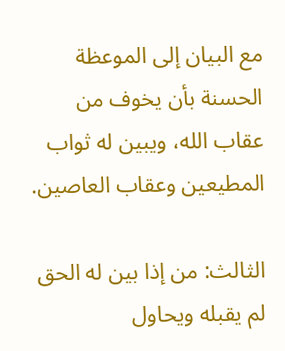مع البيان إلى الموعظة الحسنة بأن يخوف من عقاب الله، ويبين له ثواب المطيعين وعقاب العاصين.

الثالث: من إذا بين له الحق لم يقبله ويحاول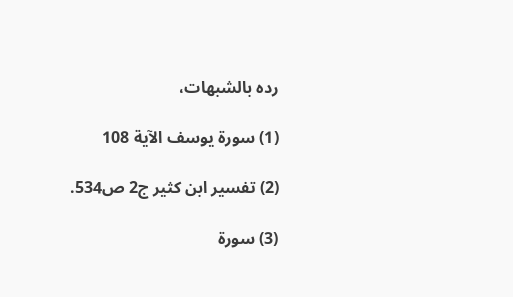رده بالشبهات،

(1) سورة يوسف الآية 108

(2) تفسير ابن كثير ج2 ص534.

(3) سورة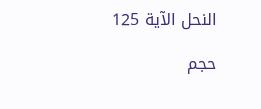النحل الآية 125

حجم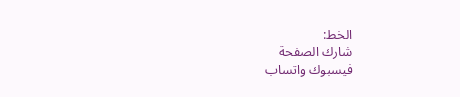الخط:
شارك الصفحة
فيسبوك واتساب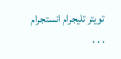تويتر تليجرام انستجرام
. . .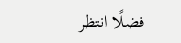فضلًا انتظر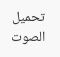تحميل الصوت